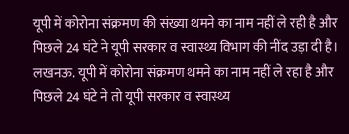यूपी में कोरोना संक्रमण की संख्या थमने का नाम नहीं ले रही है और पिछले 24 घंटे ने यूपी सरकार व स्वास्थ्य विभाग की नींद उड़ा दी है।
लखनऊ. यूपी में कोरोना संक्रमण थमने का नाम नहीं ले रहा है और पिछले 24 घंटे ने तो यूपी सरकार व स्वास्थ्य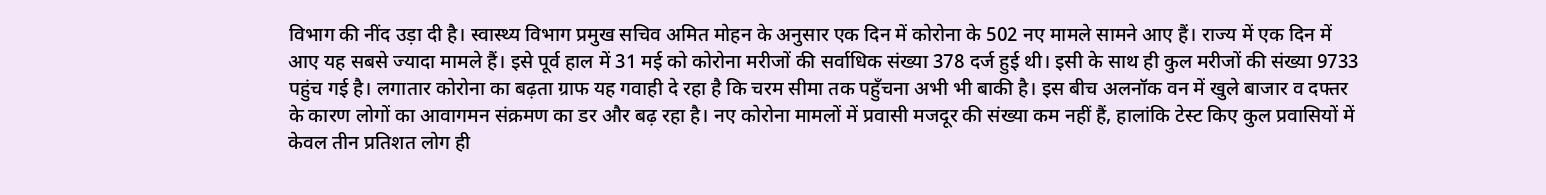विभाग की नींद उड़ा दी है। स्वास्थ्य विभाग प्रमुख सचिव अमित मोहन के अनुसार एक दिन में कोरोना के 502 नए मामले सामने आए हैं। राज्य में एक दिन में आए यह सबसे ज्यादा मामले हैं। इसे पूर्व हाल में 31 मई को कोरोना मरीजों की सर्वाधिक संख्या 378 दर्ज हुई थी। इसी के साथ ही कुल मरीजों की संख्या 9733 पहुंच गई है। लगातार कोरोना का बढ़ता ग्राफ यह गवाही दे रहा है कि चरम सीमा तक पहुँचना अभी भी बाकी है। इस बीच अलनॉक वन में खुले बाजार व दफ्तर के कारण लोगों का आवागमन संक्रमण का डर और बढ़ रहा है। नए कोरोना मामलों में प्रवासी मजदूर की संख्या कम नहीं हैं, हालांकि टेस्ट किए कुल प्रवासियों में केवल तीन प्रतिशत लोग ही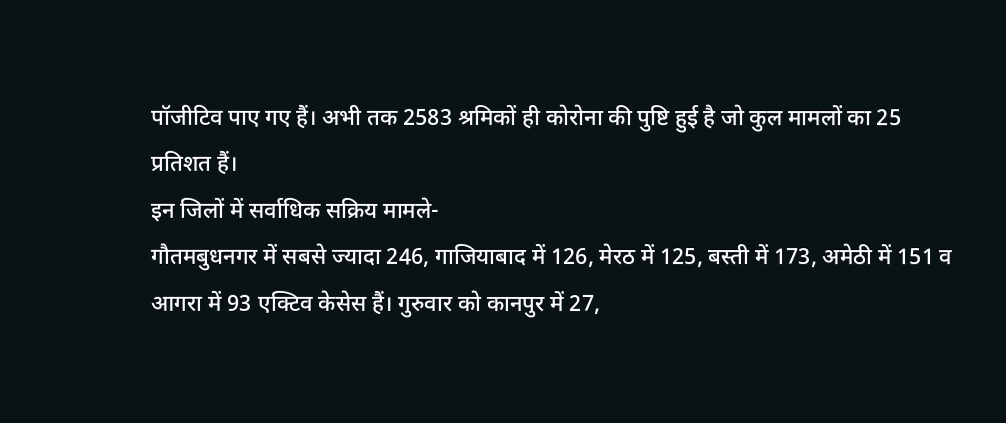पॉजीटिव पाए गए हैं। अभी तक 2583 श्रमिकों ही कोरोना की पुष्टि हुई है जो कुल मामलों का 25 प्रतिशत हैं।
इन जिलों में सर्वाधिक सक्रिय मामले-
गौतमबुधनगर में सबसे ज्यादा 246, गाजियाबाद में 126, मेरठ में 125, बस्ती में 173, अमेठी में 151 व आगरा में 93 एक्टिव केसेस हैं। गुरुवार को कानपुर में 27,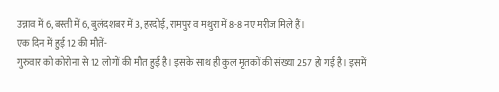उन्नाव में 6, बस्ती में 6, बुलंदशबर में 3, हरदोई, रामपुर व मथुरा में 8-8 नए मरीज मिले हैं।
एक दिन में हुई 12 की मौतें-
गुरुवार को कोरोना से 12 लोगों की मौत हुई है। इसके साथ ही कुल मृतकों की संख्या 257 हो गई है। इसमें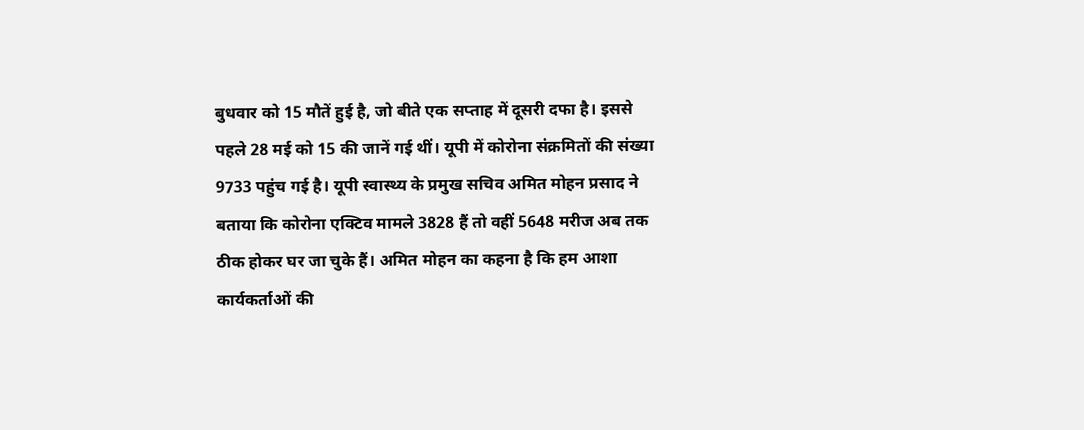बुधवार को 15 मौतें हुई है, जो बीते एक सप्ताह में दूसरी दफा है। इससे पहले 28 मई को 15 की जानें गई थीं। यूपी में कोरोना संक्रमितों की संख्या 9733 पहुंच गई है। यूपी स्वास्थ्य के प्रमुख सचिव अमित मोहन प्रसाद ने बताया कि कोरोना एक्टिव मामले 3828 हैं तो वहीं 5648 मरीज अब तक ठीक होकर घर जा चुके हैं। अमित मोहन का कहना है कि हम आशा कार्यकर्ताओं की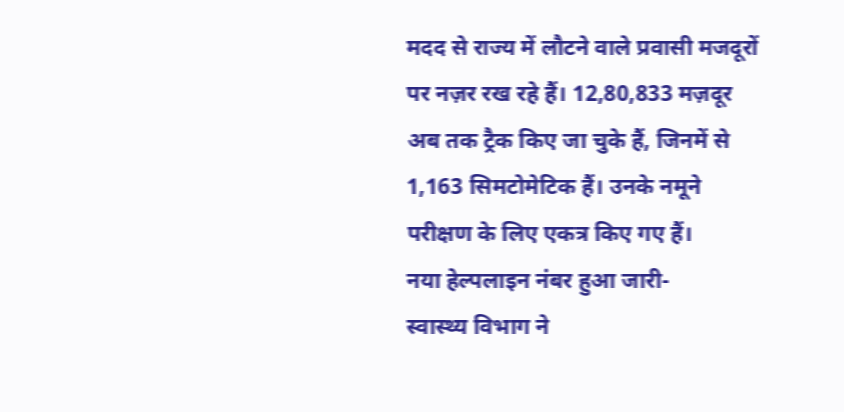मदद से राज्य में लौटने वाले प्रवासी मजदूरों पर नज़र रख रहे हैं। 12,80,833 मज़दूर अब तक ट्रैक किए जा चुके हैं, जिनमें से 1,163 सिमटोमेटिक हैं। उनके नमूने परीक्षण के लिए एकत्र किए गए हैं।
नया हेल्पलाइन नंबर हुआ जारी-
स्वास्थ्य विभाग ने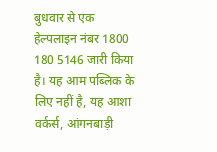बुधवार से एक हेल्पलाइन नंबर 1800 180 5146 जारी किया है। यह आम पब्लिक के लिए नहीं है, यह आशा वर्कर्स, आंगनबाड़ी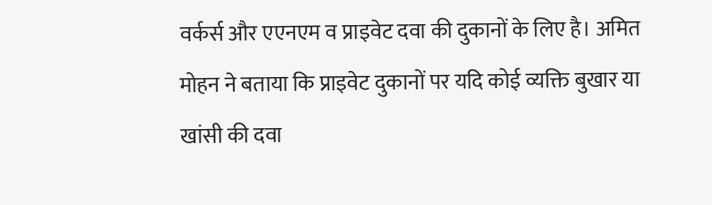वर्कर्स और एएनएम व प्राइवेट दवा की दुकानों के लिए है। अमित मोहन ने बताया कि प्राइवेट दुकानों पर यदि कोई व्यक्ति बुखार या खांसी की दवा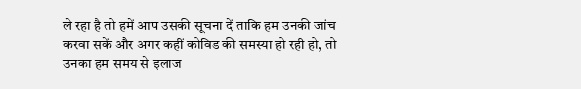ले रहा है तो हमें आप उसकी सूचना दें ताकि हम उनकी जांच करवा सकें और अगर कहीं कोविड की समस्या हो रही हो, तो उनका हम समय से इलाज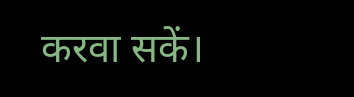करवा सकें।